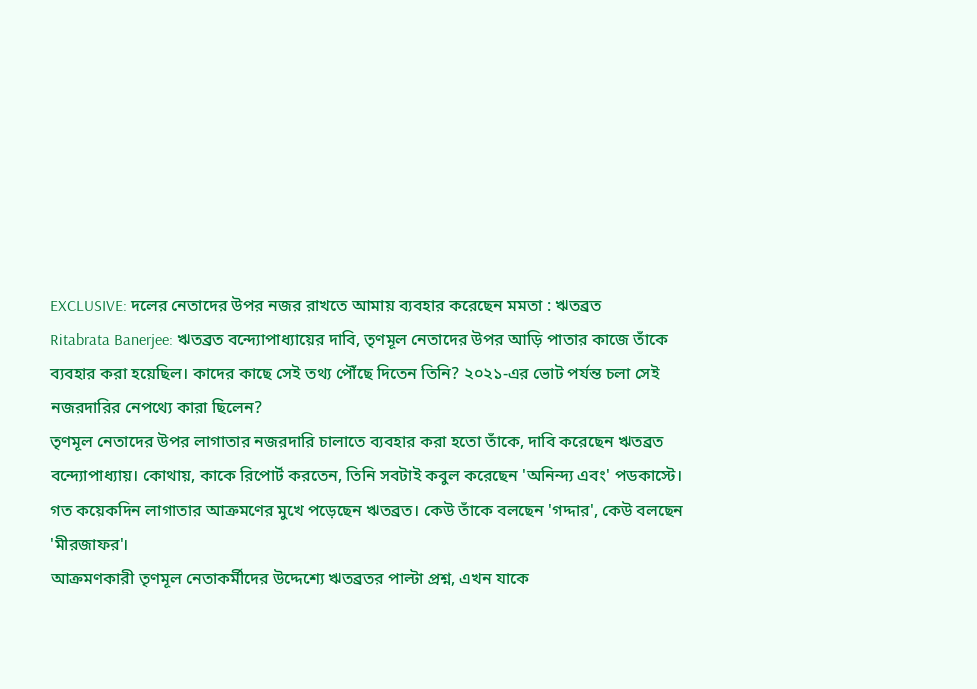EXCLUSIVE: দলের নেতাদের উপর নজর রাখতে আমায় ব্যবহার করেছেন মমতা : ঋতব্রত
Ritabrata Banerjee: ঋতব্রত বন্দ্যোপাধ্যায়ের দাবি, তৃণমূল নেতাদের উপর আড়ি পাতার কাজে তাঁকে ব্যবহার করা হয়েছিল। কাদের কাছে সেই তথ্য পৌঁছে দিতেন তিনি? ২০২১-এর ভোট পর্যন্ত চলা সেই নজরদারির নেপথ্যে কারা ছিলেন?
তৃণমূল নেতাদের উপর লাগাতার নজরদারি চালাতে ব্যবহার করা হতো তাঁকে, দাবি করেছেন ঋতব্রত বন্দ্যোপাধ্যায়। কোথায়, কাকে রিপোর্ট করতেন, তিনি সবটাই কবুল করেছেন 'অনিন্দ্য এবং' পডকাস্টে।
গত কয়েকদিন লাগাতার আক্রমণের মুখে পড়েছেন ঋতব্রত। কেউ তাঁকে বলছেন 'গদ্দার', কেউ বলছেন 'মীরজাফর'।
আক্রমণকারী তৃণমূল নেতাকর্মীদের উদ্দেশ্যে ঋতব্রতর পাল্টা প্রশ্ন, এখন যাকে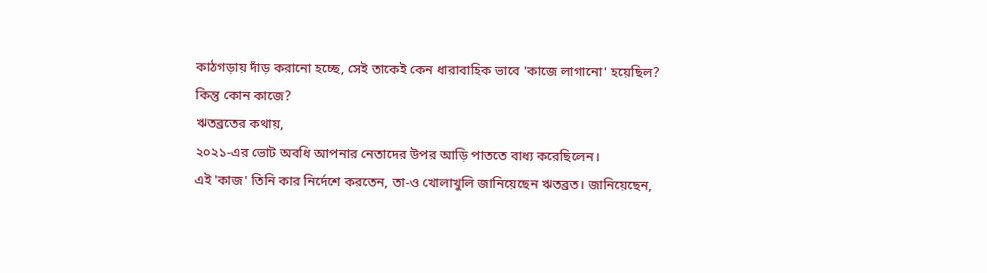কাঠগড়ায় দাঁড় করানো হচ্ছে, সেই তাকেই কেন ধারাবাহিক ভাবে 'কাজে লাগানো' হয়েছিল? কিন্তু কোন কাজে?
ঋতব্রতের কথায়,
২০২১-এর ভোট অবধি আপনার নেতাদের উপর আড়ি পাততে বাধ্য করেছিলেন।
এই 'কাজ' তিনি কার নির্দেশে করতেন, তা-ও খোলাখুলি জানিয়েছেন ঋতব্রত। জানিয়েছেন,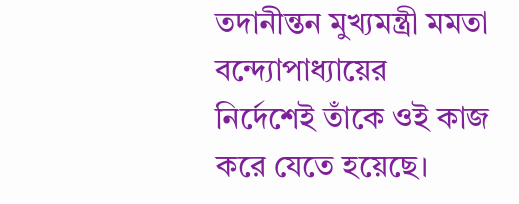তদানীন্তন মুখ্যমন্ত্রী মমতা বন্দ্যোপাধ্যায়ের নির্দেশেই তাঁকে ওই কাজ করে যেতে হয়েছে।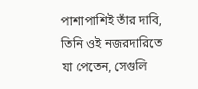পাশাপাশিই তাঁর দাবি, তিনি ওই নজরদারিতে যা পেতেন, সেগুলি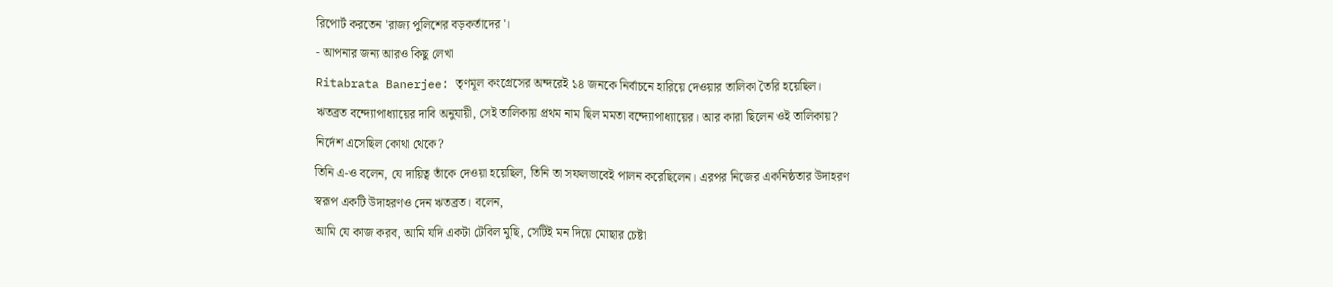রিপোর্ট করতেন 'রাজ্য পুলিশের বড়কর্তাদের'।
- আপনার জন্য আরও কিছু লেখা
Ritabrata Banerjee: তৃণমূল কংগ্রেসের অন্দরেই ১৪ জনকে নির্বাচনে হারিয়ে দেওয়ার তালিকা তৈরি হয়েছিল। ঋতব্রত বন্দ্যোপাধ্যায়ের দাবি অনুযায়ী, সেই তালিকায় প্রথম নাম ছিল মমতা বন্দ্যোপাধ্যায়ের। আর কারা ছিলেন ওই তালিকায়? নির্দেশ এসেছিল কোথা থেকে?
তিনি এ-ও বলেন, যে দায়িত্ব তাঁকে দেওয়া হয়েছিল, তিনি তা সফলভাবেই পালন করেছিলেন। এরপর নিজের একনিষ্ঠতার উদাহরণ স্বরূপ একটি উদাহরণও দেন ঋতব্রত। বলেন,
আমি যে কাজ করব, আমি যদি একটা টেবিল মুছি, সেটিই মন দিয়ে মোছার চেষ্টা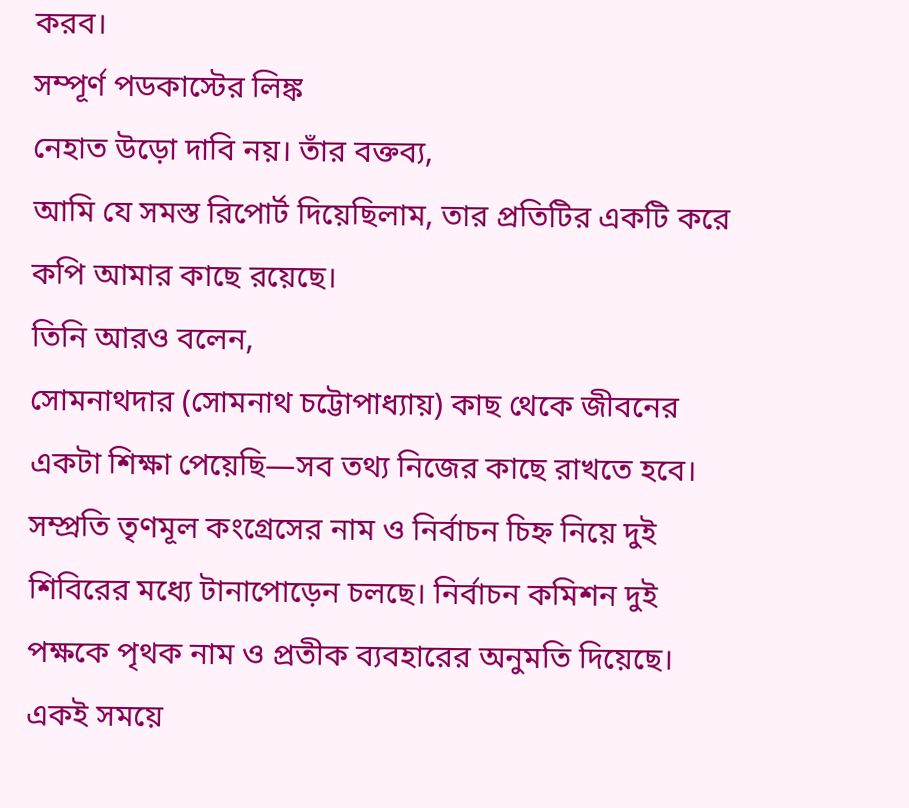করব।
সম্পূর্ণ পডকাস্টের লিঙ্ক
নেহাত উড়ো দাবি নয়। তাঁর বক্তব্য,
আমি যে সমস্ত রিপোর্ট দিয়েছিলাম, তার প্রতিটির একটি করে কপি আমার কাছে রয়েছে।
তিনি আরও বলেন,
সোমনাথদার (সোমনাথ চট্টোপাধ্যায়) কাছ থেকে জীবনের একটা শিক্ষা পেয়েছি—সব তথ্য নিজের কাছে রাখতে হবে।
সম্প্রতি তৃণমূল কংগ্রেসের নাম ও নির্বাচন চিহ্ন নিয়ে দুই শিবিরের মধ্যে টানাপোড়েন চলছে। নির্বাচন কমিশন দুই পক্ষকে পৃথক নাম ও প্রতীক ব্যবহারের অনুমতি দিয়েছে। একই সময়ে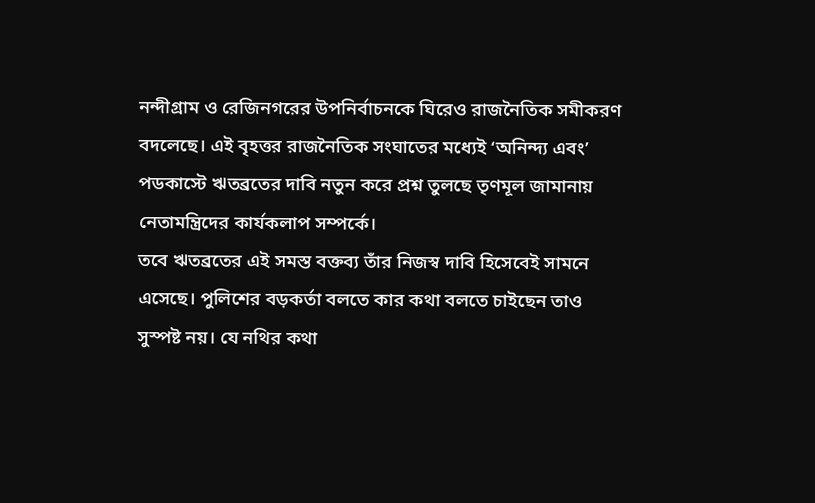নন্দীগ্রাম ও রেজিনগরের উপনির্বাচনকে ঘিরেও রাজনৈতিক সমীকরণ বদলেছে। এই বৃহত্তর রাজনৈতিক সংঘাতের মধ্যেই ‘অনিন্দ্য এবং’ পডকাস্টে ঋতব্রতের দাবি নতুন করে প্রশ্ন তুলছে তৃণমূল জামানায় নেতামন্ত্রিদের কার্যকলাপ সম্পর্কে।
তবে ঋতব্রতের এই সমস্ত বক্তব্য তাঁর নিজস্ব দাবি হিসেবেই সামনে এসেছে। পুলিশের বড়কর্তা বলতে কার কথা বলতে চাইছেন তাও সুস্পষ্ট নয়। যে নথির কথা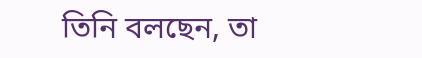তিনি বলছেন, তা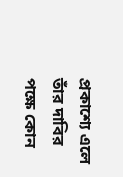প্রকাশ্যে এলে তাঁর দাবির পক্ষে কোন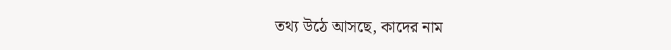তথ্য উঠে আসছে, কাদের নাম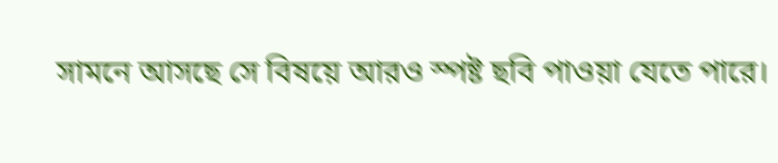সামনে আসছে সে বিষয়ে আরও স্পষ্ট ছবি পাওয়া যেতে পারে।